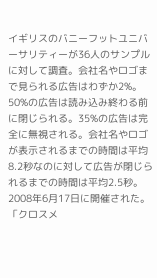イギリスのバニーフットユニバーサリティーが36人のサンプルに対して調査。会社名やロゴまで見られる広告はわずか2%。50%の広告は読み込み終わる前に閉じられる。35%の広告は完全に無視される。会社名やロゴが表示されるまでの時間は平均8.2秒なのに対して広告が閉じられるまでの時間は平均2.5秒。
2008年6月17日に開催された。「クロスメ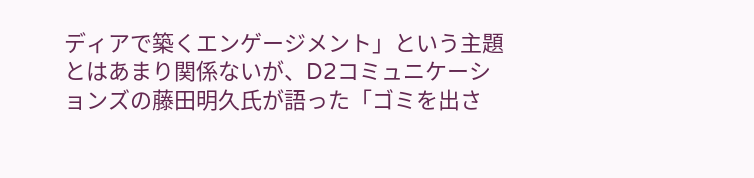ディアで築くエンゲージメント」という主題とはあまり関係ないが、D2コミュニケーションズの藤田明久氏が語った「ゴミを出さ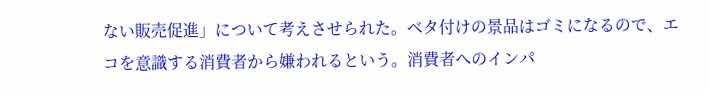ない販売促進」について考えさせられた。ベタ付けの景品はゴミになるので、エコを意識する消費者から嫌われるという。消費者へのインパ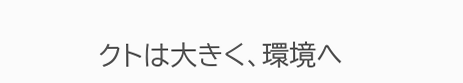クトは大きく、環境へ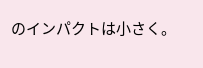のインパクトは小さく。